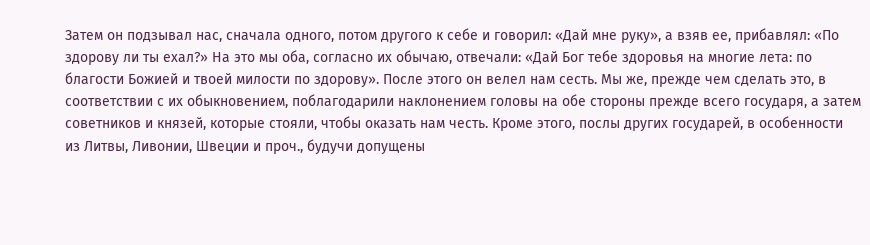Затем он подзывал нас, сначала одного, потом другого к себе и говорил: «Дай мне руку», а взяв ее, прибавлял: «По здорову ли ты ехал?» На это мы оба, согласно их обычаю, отвечали: «Дай Бог тебе здоровья на многие лета: по благости Божией и твоей милости по здорову». После этого он велел нам сесть. Мы же, прежде чем сделать это, в соответствии с их обыкновением, поблагодарили наклонением головы на обе стороны прежде всего государя, а затем советников и князей, которые стояли, чтобы оказать нам честь. Кроме этого, послы других государей, в особенности из Литвы, Ливонии, Швеции и проч., будучи допущены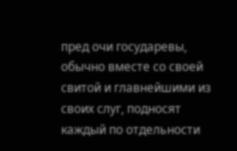пред очи государевы, обычно вместе со своей свитой и главнейшими из своих слуг, подносят каждый по отдельности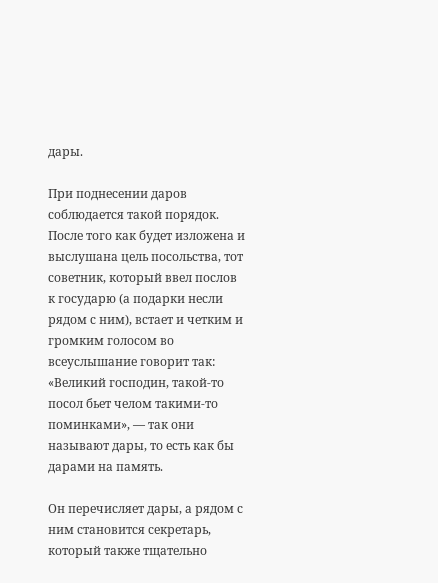дары.

При поднесении даров соблюдается такой порядок. После того как будет изложена и выслушана цель посольства, тот советник, который ввел послов к государю (а подарки несли рядом с ним), встает и четким и громким голосом во всеуслышание говорит так: «Великий господин, такой-то посол бьет челом такими-то поминками», — так они называют дары, то есть как бы дарами на память.

Он перечисляет дары, а рядом с ним становится секретарь, который также тщательно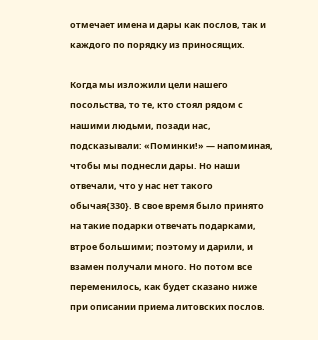отмечает имена и дары как послов, так и каждого по порядку из приносящих.

Когда мы изложили цели нашего посольства, то те, кто стоял рядом с нашими людьми, позади нас, подсказывали: «Поминки!» — напоминая, чтобы мы поднесли дары. Но наши отвечали, что у нас нет такого обычая{330}. В свое время было принято на такие подарки отвечать подарками, втрое большими; поэтому и дарили, и взамен получали много. Но потом все переменилось, как будет сказано ниже при описании приема литовских послов.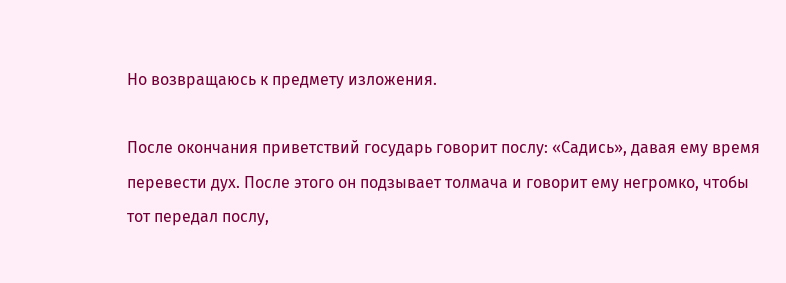Но возвращаюсь к предмету изложения.

После окончания приветствий государь говорит послу: «Садись», давая ему время перевести дух. После этого он подзывает толмача и говорит ему негромко, чтобы тот передал послу,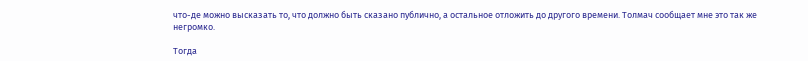что-де можно высказать то, что должно быть сказано публично, а остальное отложить до другого времени. Толмач сообщает мне это так же негромко.

Тогда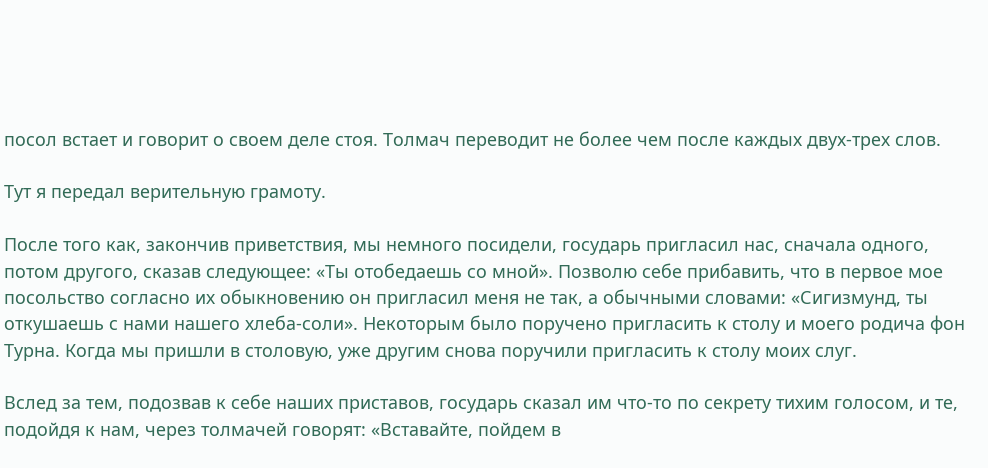посол встает и говорит о своем деле стоя. Толмач переводит не более чем после каждых двух-трех слов.

Тут я передал верительную грамоту.

После того как, закончив приветствия, мы немного посидели, государь пригласил нас, сначала одного, потом другого, сказав следующее: «Ты отобедаешь со мной». Позволю себе прибавить, что в первое мое посольство согласно их обыкновению он пригласил меня не так, а обычными словами: «Сигизмунд, ты откушаешь с нами нашего хлеба-соли». Некоторым было поручено пригласить к столу и моего родича фон Турна. Когда мы пришли в столовую, уже другим снова поручили пригласить к столу моих слуг.

Вслед за тем, подозвав к себе наших приставов, государь сказал им что-то по секрету тихим голосом, и те, подойдя к нам, через толмачей говорят: «Вставайте, пойдем в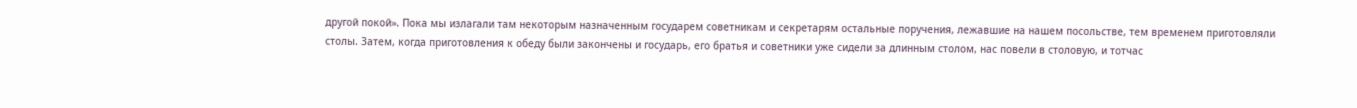другой покой». Пока мы излагали там некоторым назначенным государем советникам и секретарям остальные поручения, лежавшие на нашем посольстве, тем временем приготовляли столы. Затем, когда приготовления к обеду были закончены и государь, его братья и советники уже сидели за длинным столом, нас повели в столовую, и тотчас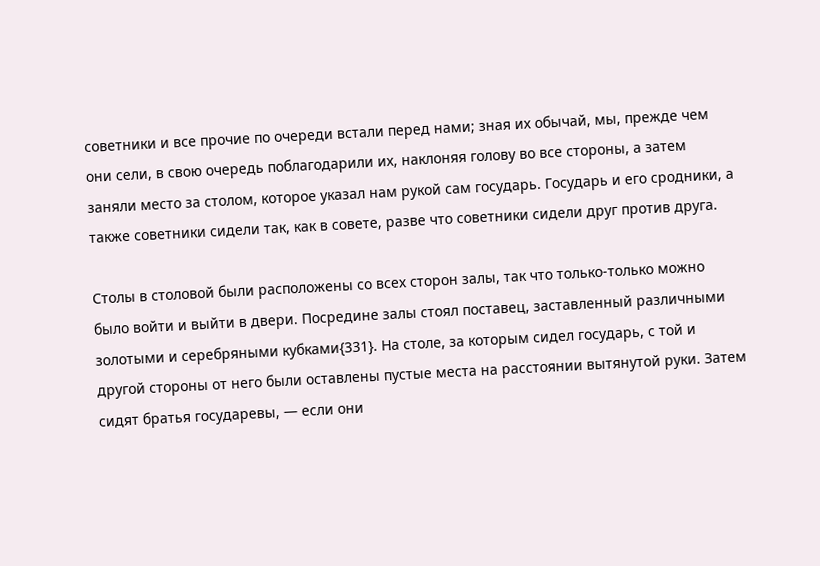советники и все прочие по очереди встали перед нами; зная их обычай, мы, прежде чем они сели, в свою очередь поблагодарили их, наклоняя голову во все стороны, а затем заняли место за столом, которое указал нам рукой сам государь. Государь и его сродники, а также советники сидели так, как в совете, разве что советники сидели друг против друга.

Столы в столовой были расположены со всех сторон залы, так что только-только можно было войти и выйти в двери. Посредине залы стоял поставец, заставленный различными золотыми и серебряными кубками{331}. На столе, за которым сидел государь, с той и другой стороны от него были оставлены пустые места на расстоянии вытянутой руки. Затем сидят братья государевы, — если они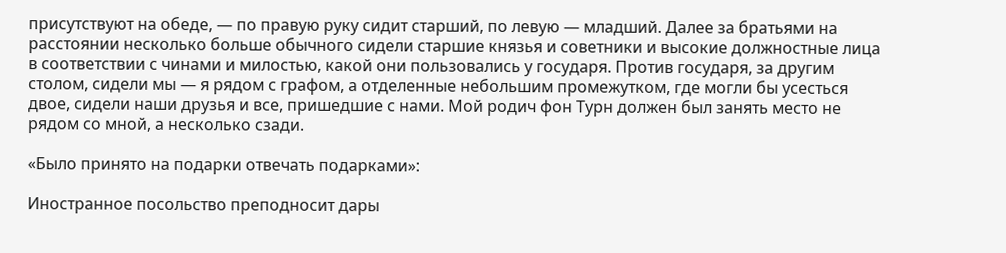присутствуют на обеде, — по правую руку сидит старший, по левую — младший. Далее за братьями на расстоянии несколько больше обычного сидели старшие князья и советники и высокие должностные лица в соответствии с чинами и милостью, какой они пользовались у государя. Против государя, за другим столом, сидели мы — я рядом с графом, а отделенные небольшим промежутком, где могли бы усесться двое, сидели наши друзья и все, пришедшие с нами. Мой родич фон Турн должен был занять место не рядом со мной, а несколько сзади.

«Было принято на подарки отвечать подарками»:

Иностранное посольство преподносит дары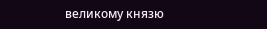великому князю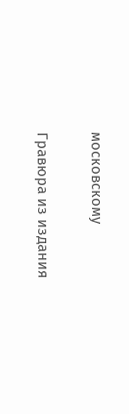московскому

Гравюра из издания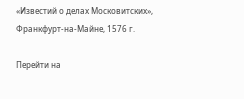«Известий о делах Московитских», Франкфурт-на-Майне, 1576 г.

Перейти на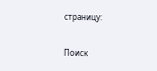страницу:

Поиск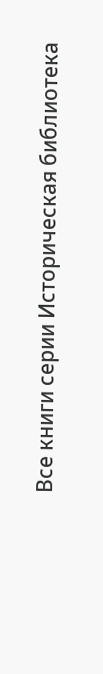Все книги серии Историческая библиотека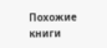Похожие книги